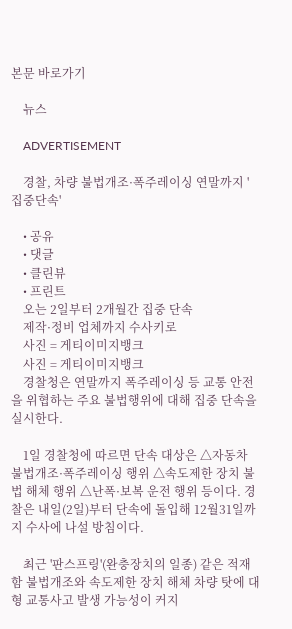본문 바로가기

    뉴스

    ADVERTISEMENT

    경찰, 차량 불법개조·폭주레이싱 연말까지 '집중단속'

    • 공유
    • 댓글
    • 클린뷰
    • 프린트
    오는 2일부터 2개월간 집중 단속
    제작·정비 업체까지 수사키로
    사진 = 게티이미지뱅크
    사진 = 게티이미지뱅크
    경찰청은 연말까지 폭주레이싱 등 교통 안전을 위협하는 주요 불법행위에 대해 집중 단속을 실시한다.

    1일 경찰청에 따르면 단속 대상은 △자동차 불법개조·폭주레이싱 행위 △속도제한 장치 불법 해체 행위 △난폭·보복 운전 행위 등이다. 경찰은 내일(2일)부터 단속에 돌입해 12월31일까지 수사에 나설 방침이다.

    최근 '판스프링'(완충장치의 일종) 같은 적재함 불법개조와 속도제한 장치 해체 차량 탓에 대형 교통사고 발생 가능성이 커지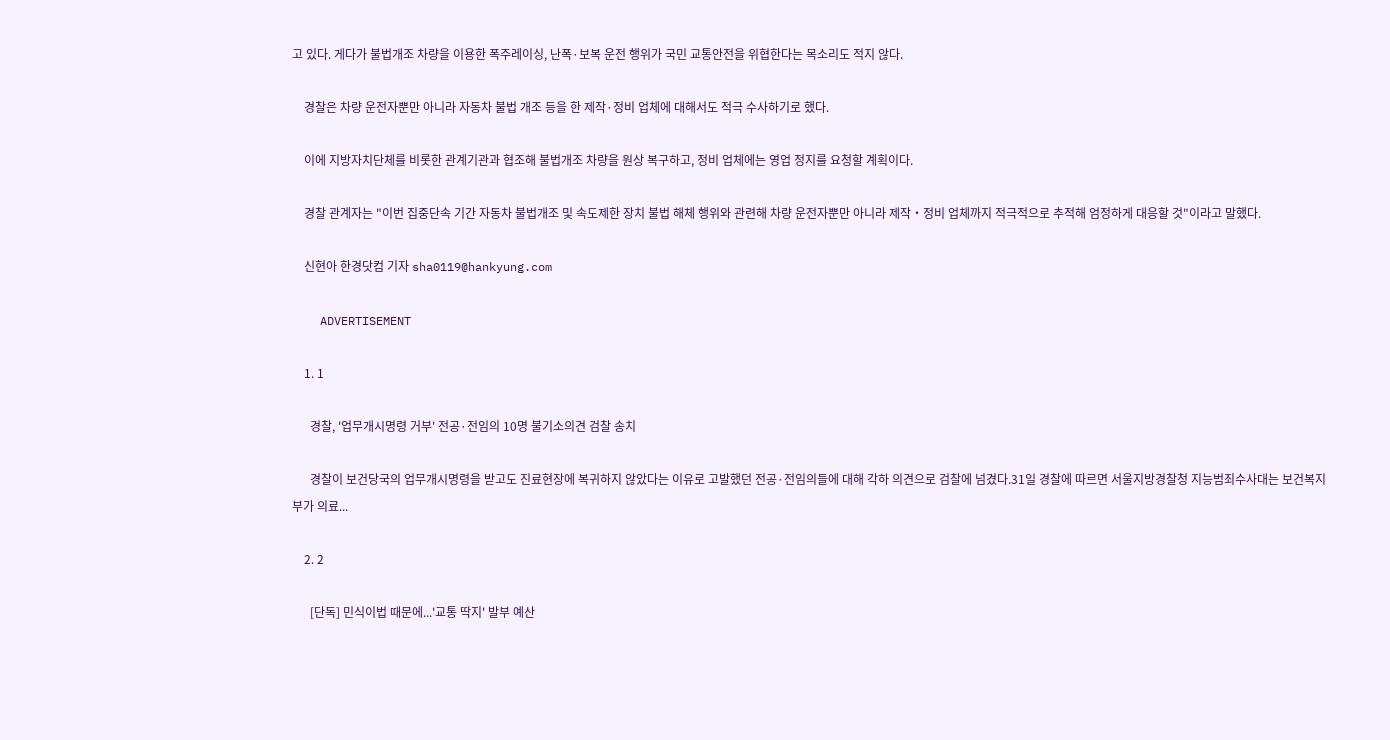고 있다. 게다가 불법개조 차량을 이용한 폭주레이싱, 난폭·보복 운전 행위가 국민 교통안전을 위협한다는 목소리도 적지 않다.

    경찰은 차량 운전자뿐만 아니라 자동차 불법 개조 등을 한 제작·정비 업체에 대해서도 적극 수사하기로 했다.

    이에 지방자치단체를 비롯한 관계기관과 협조해 불법개조 차량을 원상 복구하고, 정비 업체에는 영업 정지를 요청할 계획이다.

    경찰 관계자는 "이번 집중단속 기간 자동차 불법개조 및 속도제한 장치 불법 해체 행위와 관련해 차량 운전자뿐만 아니라 제작‧정비 업체까지 적극적으로 추적해 엄정하게 대응할 것"이라고 말했다.

    신현아 한경닷컴 기자 sha0119@hankyung.com

    ADVERTISEMENT

    1. 1

      경찰, '업무개시명령 거부' 전공·전임의 10명 불기소의견 검찰 송치

      경찰이 보건당국의 업무개시명령을 받고도 진료현장에 복귀하지 않았다는 이유로 고발했던 전공·전임의들에 대해 각하 의견으로 검찰에 넘겼다.31일 경찰에 따르면 서울지방경찰청 지능범죄수사대는 보건복지부가 의료...

    2. 2

      [단독] 민식이법 때문에...'교통 딱지' 발부 예산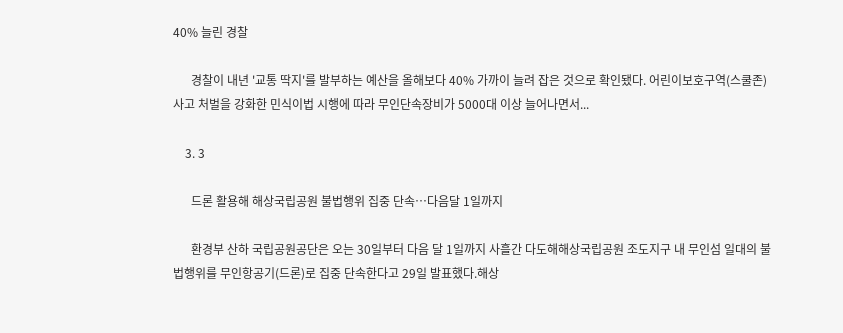40% 늘린 경찰

      경찰이 내년 '교통 딱지'를 발부하는 예산을 올해보다 40% 가까이 늘려 잡은 것으로 확인됐다. 어린이보호구역(스쿨존) 사고 처벌을 강화한 민식이법 시행에 따라 무인단속장비가 5000대 이상 늘어나면서...

    3. 3

      드론 활용해 해상국립공원 불법행위 집중 단속…다음달 1일까지

      환경부 산하 국립공원공단은 오는 30일부터 다음 달 1일까지 사흘간 다도해해상국립공원 조도지구 내 무인섬 일대의 불법행위를 무인항공기(드론)로 집중 단속한다고 29일 발표했다.해상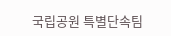국립공원 특별단속팀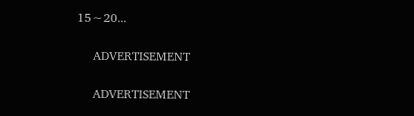15∼20...

    ADVERTISEMENT

    ADVERTISEMENT